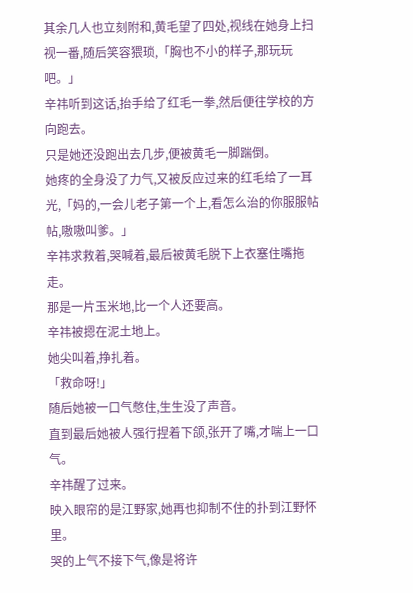其余几人也立刻附和,黄毛望了四处,视线在她身上扫视一番,随后笑容猥琐,「胸也不小的样子,那玩玩吧。」
辛祎听到这话,抬手给了红毛一拳,然后便往学校的方向跑去。
只是她还没跑出去几步,便被黄毛一脚踹倒。
她疼的全身没了力气,又被反应过来的红毛给了一耳光,「妈的,一会儿老子第一个上,看怎么治的你服服帖帖,嗷嗷叫爹。」
辛祎求救着,哭喊着,最后被黄毛脱下上衣塞住嘴拖走。
那是一片玉米地,比一个人还要高。
辛祎被摁在泥土地上。
她尖叫着,挣扎着。
「救命呀!」
随后她被一口气憋住,生生没了声音。
直到最后她被人强行捏着下颌,张开了嘴,才喘上一口气。
辛祎醒了过来。
映入眼帘的是江野家,她再也抑制不住的扑到江野怀里。
哭的上气不接下气,像是将许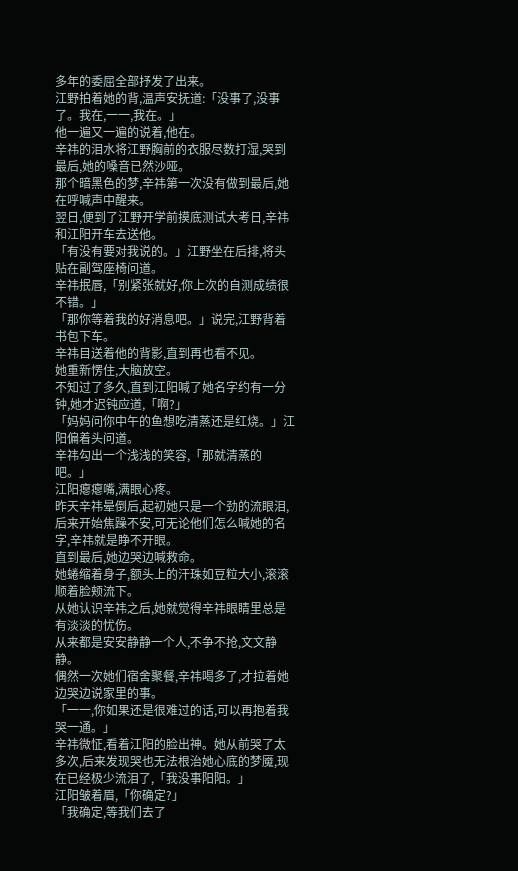多年的委屈全部抒发了出来。
江野拍着她的背,温声安抚道:「没事了,没事了。我在,一一,我在。」
他一遍又一遍的说着,他在。
辛祎的泪水将江野胸前的衣服尽数打湿,哭到最后,她的嗓音已然沙哑。
那个暗黑色的梦,辛祎第一次没有做到最后,她在呼喊声中醒来。
翌日,便到了江野开学前摸底测试大考日,辛祎和江阳开车去送他。
「有没有要对我说的。」江野坐在后排,将头贴在副驾座椅问道。
辛祎抿唇,「别紧张就好,你上次的自测成绩很不错。」
「那你等着我的好消息吧。」说完,江野背着书包下车。
辛祎目送着他的背影,直到再也看不见。
她重新愣住,大脑放空。
不知过了多久,直到江阳喊了她名字约有一分钟,她才迟钝应道,「啊?」
「妈妈问你中午的鱼想吃清蒸还是红烧。」江阳偏着头问道。
辛祎勾出一个浅浅的笑容,「那就清蒸的吧。」
江阳瘪瘪嘴,满眼心疼。
昨天辛祎晕倒后,起初她只是一个劲的流眼泪,后来开始焦躁不安,可无论他们怎么喊她的名字,辛祎就是睁不开眼。
直到最后,她边哭边喊救命。
她蜷缩着身子,额头上的汗珠如豆粒大小,滚滚顺着脸颊流下。
从她认识辛祎之后,她就觉得辛祎眼睛里总是有淡淡的忧伤。
从来都是安安静静一个人,不争不抢,文文静静。
偶然一次她们宿舍聚餐,辛祎喝多了,才拉着她边哭边说家里的事。
「一一,你如果还是很难过的话,可以再抱着我哭一通。」
辛祎微怔,看着江阳的脸出神。她从前哭了太多次,后来发现哭也无法根治她心底的梦魇,现在已经极少流泪了,「我没事阳阳。」
江阳皱着眉,「你确定?」
「我确定,等我们去了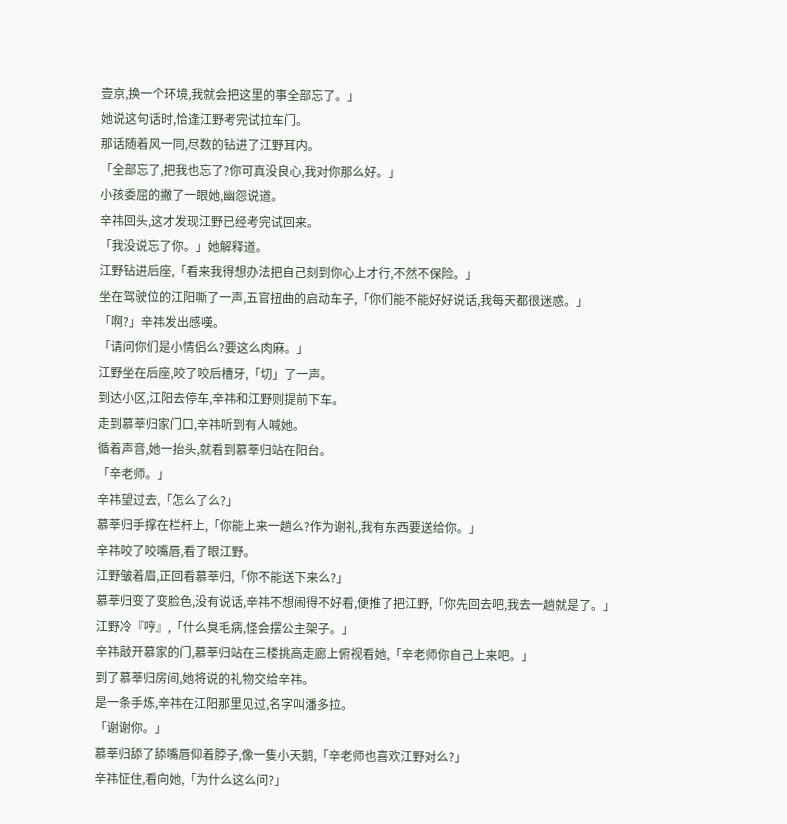壹京,换一个环境,我就会把这里的事全部忘了。」
她说这句话时,恰逢江野考完试拉车门。
那话随着风一同,尽数的钻进了江野耳内。
「全部忘了,把我也忘了?你可真没良心,我对你那么好。」
小孩委屈的撇了一眼她,幽怨说道。
辛祎回头,这才发现江野已经考完试回来。
「我没说忘了你。」她解释道。
江野钻进后座,「看来我得想办法把自己刻到你心上才行,不然不保险。」
坐在驾驶位的江阳嘶了一声,五官扭曲的启动车子,「你们能不能好好说话,我每天都很迷惑。」
「啊?」辛祎发出感嘆。
「请问你们是小情侣么?要这么肉麻。」
江野坐在后座,咬了咬后槽牙,「切」了一声。
到达小区,江阳去停车,辛祎和江野则提前下车。
走到慕莘归家门口,辛祎听到有人喊她。
循着声音,她一抬头,就看到慕莘归站在阳台。
「辛老师。」
辛祎望过去,「怎么了么?」
慕莘归手撑在栏杆上,「你能上来一趟么?作为谢礼,我有东西要送给你。」
辛祎咬了咬嘴唇,看了眼江野。
江野皱着眉,正回看慕莘归,「你不能送下来么?」
慕莘归变了变脸色,没有说话,辛祎不想闹得不好看,便推了把江野,「你先回去吧,我去一趟就是了。」
江野冷『哼』,「什么臭毛病,怪会摆公主架子。」
辛祎敲开慕家的门,慕莘归站在三楼挑高走廊上俯视看她,「辛老师你自己上来吧。」
到了慕莘归房间,她将说的礼物交给辛祎。
是一条手炼,辛祎在江阳那里见过,名字叫潘多拉。
「谢谢你。」
慕莘归舔了舔嘴唇仰着脖子,像一隻小天鹅,「辛老师也喜欢江野对么?」
辛祎怔住,看向她,「为什么这么问?」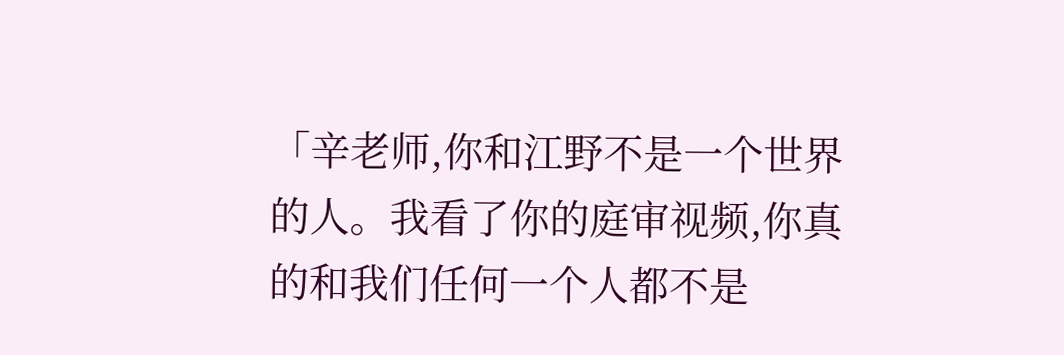「辛老师,你和江野不是一个世界的人。我看了你的庭审视频,你真的和我们任何一个人都不是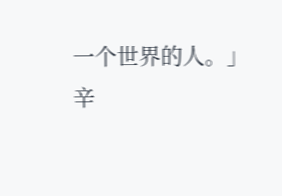一个世界的人。」
辛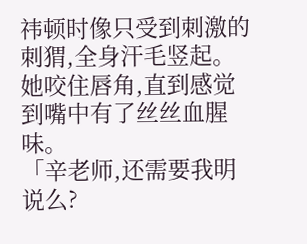祎顿时像只受到刺激的刺猬,全身汗毛竖起。她咬住唇角,直到感觉到嘴中有了丝丝血腥味。
「辛老师,还需要我明说么?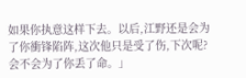如果你执意这样下去。以后,江野还是会为了你衝锋陷阵,这次他只是受了伤,下次呢?会不会为了你丢了命。」